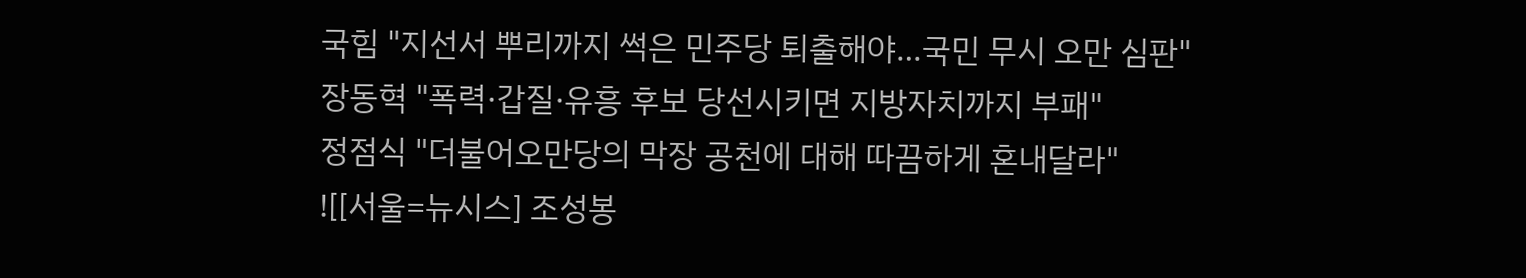국힘 "지선서 뿌리까지 썩은 민주당 퇴출해야…국민 무시 오만 심판"
장동혁 "폭력·갑질·유흥 후보 당선시키면 지방자치까지 부패"
정점식 "더불어오만당의 막장 공천에 대해 따끔하게 혼내달라"
![[서울=뉴시스] 조성봉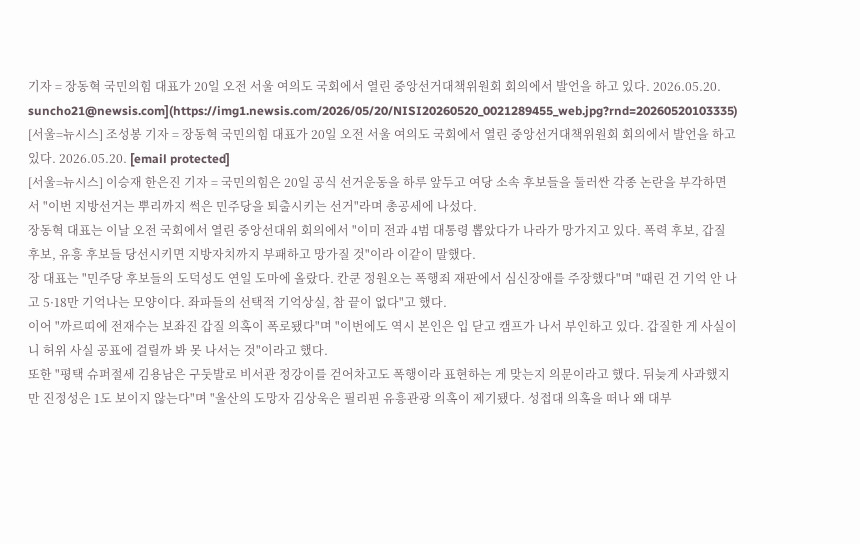기자 = 장동혁 국민의힘 대표가 20일 오전 서울 여의도 국회에서 열린 중앙선거대책위원회 회의에서 발언을 하고 있다. 2026.05.20. suncho21@newsis.com](https://img1.newsis.com/2026/05/20/NISI20260520_0021289455_web.jpg?rnd=20260520103335)
[서울=뉴시스] 조성봉 기자 = 장동혁 국민의힘 대표가 20일 오전 서울 여의도 국회에서 열린 중앙선거대책위원회 회의에서 발언을 하고 있다. 2026.05.20. [email protected]
[서울=뉴시스] 이승재 한은진 기자 = 국민의힘은 20일 공식 선거운동을 하루 앞두고 여당 소속 후보들을 둘러싼 각종 논란을 부각하면서 "이번 지방선거는 뿌리까지 썩은 민주당을 퇴출시키는 선거"라며 총공세에 나섰다.
장동혁 대표는 이날 오전 국회에서 열린 중앙선대위 회의에서 "이미 전과 4범 대통령 뽑았다가 나라가 망가지고 있다. 폭력 후보, 갑질 후보, 유흥 후보들 당선시키면 지방자치까지 부패하고 망가질 것"이라 이같이 말했다.
장 대표는 "민주당 후보들의 도덕성도 연일 도마에 올랐다. 칸쿤 정원오는 폭행죄 재판에서 심신장애를 주장했다"며 "때린 건 기억 안 나고 5·18만 기억나는 모양이다. 좌파들의 선택적 기억상실, 참 끝이 없다"고 했다.
이어 "까르띠에 전재수는 보좌진 갑질 의혹이 폭로됐다"며 "이번에도 역시 본인은 입 닫고 캠프가 나서 부인하고 있다. 갑질한 게 사실이니 허위 사실 공표에 걸릴까 봐 못 나서는 것"이라고 했다.
또한 "평택 슈퍼절세 김용남은 구둣발로 비서관 정강이를 걷어차고도 폭행이라 표현하는 게 맞는지 의문이라고 했다. 뒤늦게 사과했지만 진정성은 1도 보이지 않는다"며 "울산의 도망자 김상욱은 필리핀 유흥관광 의혹이 제기됐다. 성접대 의혹을 떠나 왜 대부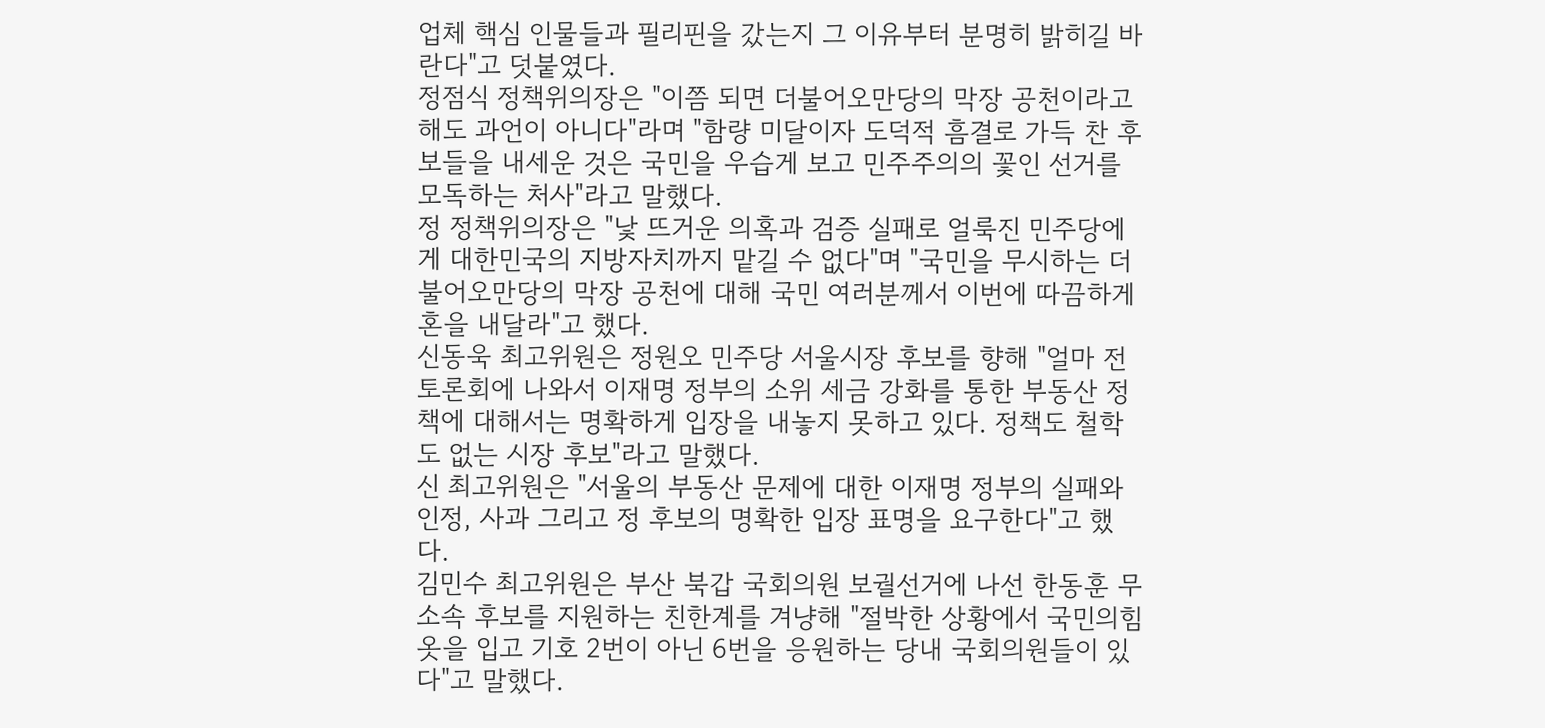업체 핵심 인물들과 필리핀을 갔는지 그 이유부터 분명히 밝히길 바란다"고 덧붙였다.
정점식 정책위의장은 "이쯤 되면 더불어오만당의 막장 공천이라고 해도 과언이 아니다"라며 "함량 미달이자 도덕적 흠결로 가득 찬 후보들을 내세운 것은 국민을 우습게 보고 민주주의의 꽃인 선거를 모독하는 처사"라고 말했다.
정 정책위의장은 "낯 뜨거운 의혹과 검증 실패로 얼룩진 민주당에게 대한민국의 지방자치까지 맡길 수 없다"며 "국민을 무시하는 더불어오만당의 막장 공천에 대해 국민 여러분께서 이번에 따끔하게 혼을 내달라"고 했다.
신동욱 최고위원은 정원오 민주당 서울시장 후보를 향해 "얼마 전 토론회에 나와서 이재명 정부의 소위 세금 강화를 통한 부동산 정책에 대해서는 명확하게 입장을 내놓지 못하고 있다. 정책도 철학도 없는 시장 후보"라고 말했다.
신 최고위원은 "서울의 부동산 문제에 대한 이재명 정부의 실패와 인정, 사과 그리고 정 후보의 명확한 입장 표명을 요구한다"고 했다.
김민수 최고위원은 부산 북갑 국회의원 보궐선거에 나선 한동훈 무소속 후보를 지원하는 친한계를 겨냥해 "절박한 상황에서 국민의힘 옷을 입고 기호 2번이 아닌 6번을 응원하는 당내 국회의원들이 있다"고 말했다.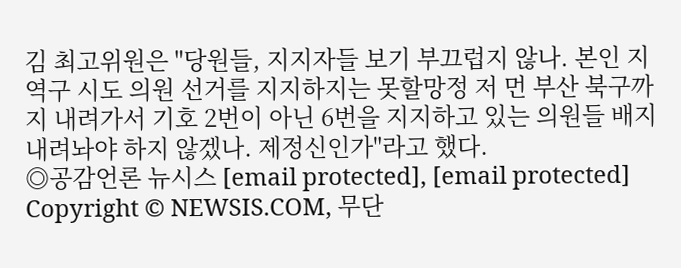김 최고위원은 "당원들, 지지자들 보기 부끄럽지 않나. 본인 지역구 시도 의원 선거를 지지하지는 못할망정 저 먼 부산 북구까지 내려가서 기호 2번이 아닌 6번을 지지하고 있는 의원들 배지 내려놔야 하지 않겠나. 제정신인가"라고 했다.
◎공감언론 뉴시스 [email protected], [email protected]
Copyright © NEWSIS.COM, 무단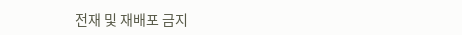전재 및 재배포 금지